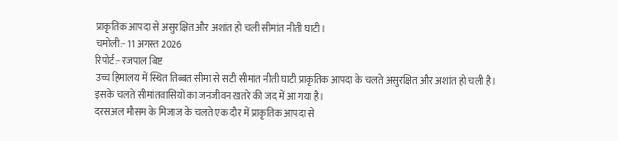प्राकृतिक आपदा से असुरक्षित और अशांत हो चली सीमांत नीती घाटी।
चमोली:- 11 अगस्त 2026
रिपोर्ट:- रजपाल बिष्ट
उच्च हिमालय में स्थित तिब्बत सीमा से सटी सीमांत नीती घाटी प्राकृतिक आपदा के चलते असुरक्षित और अशांत हो चली है। इसके चलते सीमांतवासियों का जनजीवन खतरे की जद में आ गया है।
दरसअल मौसम के मिजाज के चलते एक दौर में प्राकृतिक आपदा से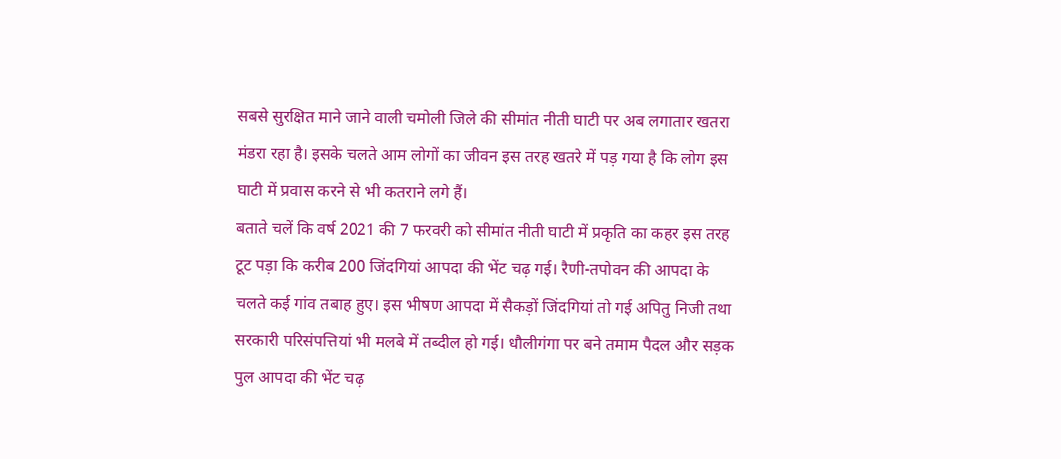सबसे सुरक्षित माने जाने वाली चमोली जिले की सीमांत नीती घाटी पर अब लगातार खतरा मंडरा रहा है। इसके चलते आम लोगों का जीवन इस तरह खतरे में पड़ गया है कि लोग इस घाटी में प्रवास करने से भी कतराने लगे हैं।
बताते चलें कि वर्ष 2021 की 7 फरवरी को सीमांत नीती घाटी में प्रकृति का कहर इस तरह टूट पड़ा कि करीब 200 जिंदगियां आपदा की भेंट चढ़ गई। रैणी-तपोवन की आपदा के चलते कई गांव तबाह हुए। इस भीषण आपदा में सैकड़ों जिंदगियां तो गई अपितु निजी तथा सरकारी परिसंपत्तियां भी मलबे में तब्दील हो गई। धौलीगंगा पर बने तमाम पैदल और सड़क पुल आपदा की भेंट चढ़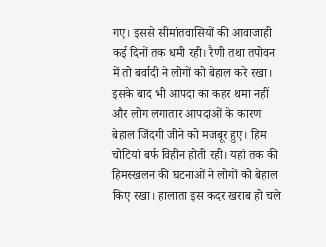गए। इससे सीमांतवासियों की आवाजाही कई दिनों तक धमी रही। रैणी तथा तपोवन में तो बर्वादी ने लोगों को बेहाल करे रखा। इसके बाद भी आपदा का कहर थमा नहीं और लोग लगातार आपदाओं के कारण बेहाल जिंदगी जीने को मजबूर हुए। हिम चोटियां बर्फ विहीन होती रही। यहां तक की हिमस्खलन की घटनाओं ने लोगों को बेहाल किए रखा। हालाता इस कदर खराब हो चले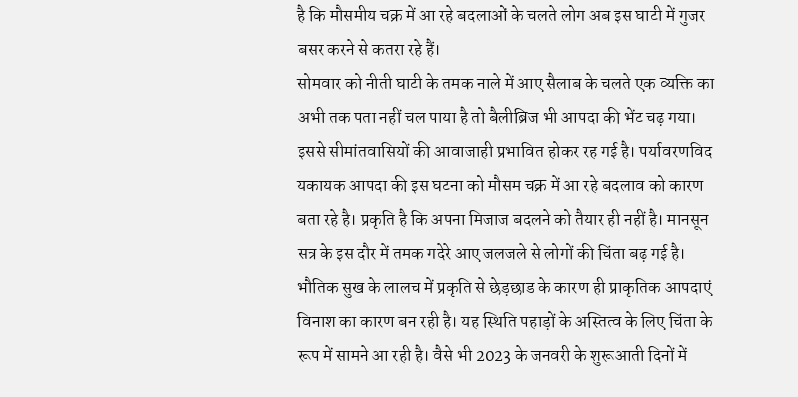है कि मौसमीय चक्र में आ रहे बदलाओं के चलते लोग अब इस घाटी में गुजर बसर करने से कतरा रहे हैं।
सोमवार को नीती घाटी के तमक नाले में आए सैलाब के चलते एक व्यक्ति का अभी तक पता नहीं चल पाया है तो बैलीब्रिज भी आपदा की भेंट चढ़ गया। इससे सीमांतवासियों की आवाजाही प्रभावित होकर रह गई है। पर्यावरणविद यकायक आपदा की इस घटना को मौसम चक्र में आ रहे बदलाव को कारण बता रहे है। प्रकृति है कि अपना मिजाज बदलने को तैयार ही नहीं है। मानसून सत्र के इस दौर में तमक गदेरे आए जलजले से लोगों की चिंता बढ़ गई है। भौतिक सुख के लालच में प्रकृति से छेड़छाड के कारण ही प्राकृतिक आपदाएं विनाश का कारण बन रही है। यह स्थिति पहाड़ों के अस्तित्व के लिए चिंता के रूप में सामने आ रही है। वैसे भी 2023 के जनवरी के शुरूआती दिनों में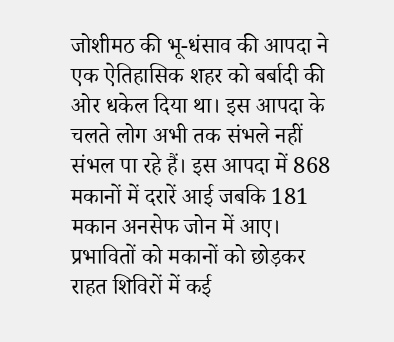जोशीमठ की भू-धंसाव की आपदा ने एक ऐतिहासिक शहर को बर्बादी की ओर धकेल दिया था। इस आपदा के चलते लोग अभी तक संभले नहीं संभल पा रहे हैं। इस आपदा में 868 मकानों में दरारें आई जबकि 181 मकान अनसेफ जोन में आए। प्रभावितों को मकानों को छोड़कर राहत शिविरों में कई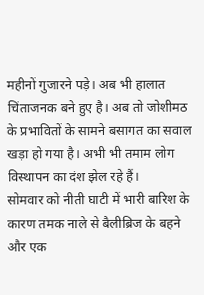महीनों गुजारने पड़े। अब भी हालात चिंताजनक बने हुए है। अब तो जोशीमठ के प्रभावितों के सामने बसागत का सवाल खड़ा हो गया है। अभी भी तमाम लोग विस्थापन का दंश झेल रहे हैं।
सोमवार को नीती घाटी में भारी बारिश के कारण तमक नाले से बैलीब्रिज के बहने और एक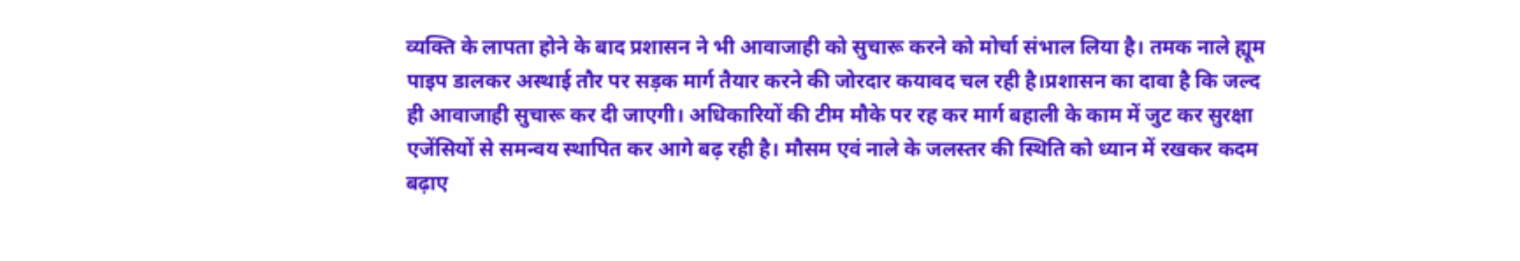व्यक्ति के लापता होने के बाद प्रशासन ने भी आवाजाही को सुचारू करने को मोर्चा संभाल लिया है। तमक नाले ह्यूम पाइप डालकर अस्थाई तौर पर सड़क मार्ग तैयार करने की जोरदार कयावद चल रही है।प्रशासन का दावा है कि जल्द ही आवाजाही सुचारू कर दी जाएगी। अधिकारियों की टीम मौके पर रह कर मार्ग बहाली के काम में जुट कर सुरक्षा एजेंसियों से समन्वय स्थापित कर आगे बढ़ रही है। मौसम एवं नाले के जलस्तर की स्थिति को ध्यान में रखकर कदम बढ़ाए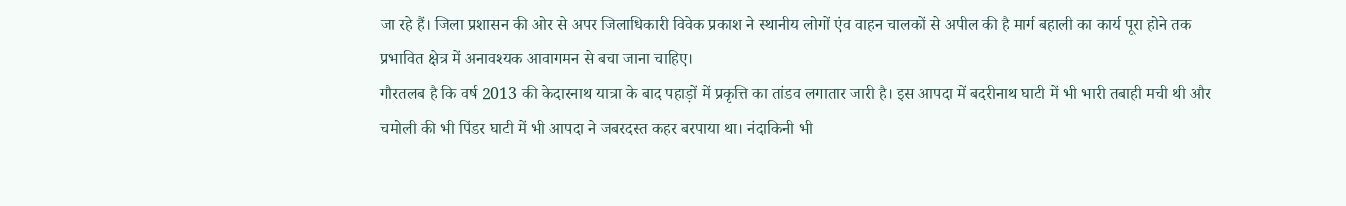जा रहे हैं। जिला प्रशासन की ओर से अपर जिलाधिकारी विवेक प्रकाश ने स्थानीय लोगों एंव वाहन चालकों से अपील की है मार्ग बहाली का कार्य पूरा होने तक प्रभावित क्षेत्र में अनावश्यक आवागमन से बचा जाना चाहिए।
गौरतलब है कि वर्ष 2013 की केदारनाथ यात्रा के बाद पहाड़ों में प्रकृत्ति का तांडव लगातार जारी है। इस आपदा में बदरीनाथ घाटी में भी भारी तबाही मची थी और चमोली की भी पिंडर घाटी में भी आपदा ने जबरदस्त कहर बरपाया था। नंदाकिनी भी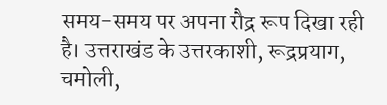समय-समय पर अपना रौद्र रूप दिखा रही है। उत्तराखंड के उत्तरकाशी, रूद्रप्रयाग, चमोली,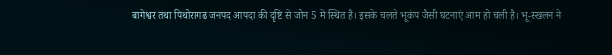बागेश्वर तथा पिथोरागढ जनपद आपदा की दृष्टि से जोन 5 में स्थित है। इसके चलते भूकंप जैसी घटनाएं आम हो चली है। भू-स्खलन ने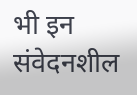भी इन संवेदनशील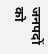जनपदों को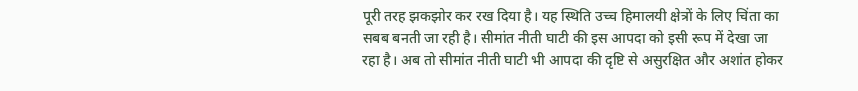पूरी तरह झकझोर कर रख दिया है। यह स्थिति उच्च हिमालयी क्षेत्रों के लिए चिंता का सबब बनती जा रही है। सीमांत नीती घाटी की इस आपदा को इसी रूप में देखा जा रहा है। अब तो सीमांत नीती घाटी भी आपदा की दृष्टि से असुरक्षित और अशांत होकर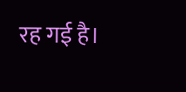रह गई है।